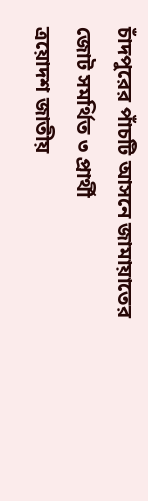চাঁদপুরের পাঁচটি আসনে জামায়াতের জোট সমর্থিত ৩ প্রার্থী
ত্রয়োদশ জাতীয়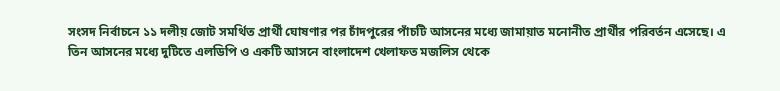সংসদ নির্বাচনে ১১ দলীয় জোট সমর্থিত প্রার্থী ঘোষণার পর চাঁদপুরের পাঁচটি আসনের মধ্যে জামায়াত মনোনীত প্রার্থীর পরিবর্তন এসেছে। এ তিন আসনের মধ্যে দুটিতে এলডিপি ও একটি আসনে বাংলাদেশ খেলাফত মজলিস থেকে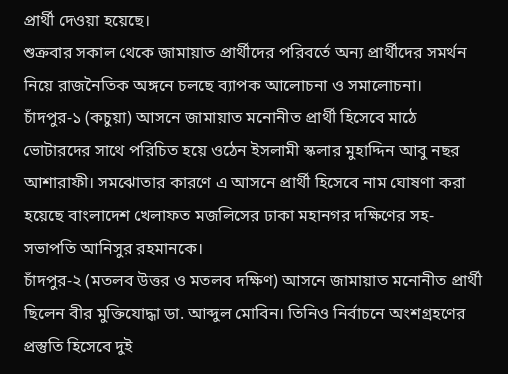প্রার্থী দেওয়া হয়েছে।
শুক্রবার সকাল থেকে জামায়াত প্রার্থীদের পরিবর্তে অন্য প্রার্থীদের সমর্থন নিয়ে রাজনৈতিক অঙ্গনে চলছে ব্যাপক আলোচনা ও সমালোচনা।
চাঁদপুর-১ (কচুয়া) আসনে জামায়াত মনোনীত প্রার্থী হিসেবে মাঠে ভোটারদের সাথে পরিচিত হয়ে ওঠেন ইসলামী স্কলার মুহাদ্দিন আবু নছর আশারাফী। সমঝোতার কারণে এ আসনে প্রার্থী হিসেবে নাম ঘোষণা করা হয়েছে বাংলাদেশ খেলাফত মজলিসের ঢাকা মহানগর দক্ষিণের সহ-সভাপতি আনিসুর রহমানকে।
চাঁদপুর-২ (মতলব উত্তর ও মতলব দক্ষিণ) আসনে জামায়াত মনোনীত প্রার্থী ছিলেন বীর মুক্তিযোদ্ধা ডা. আব্দুল মোবিন। তিনিও নির্বাচনে অংশগ্রহণের প্রস্তুতি হিসেবে দুই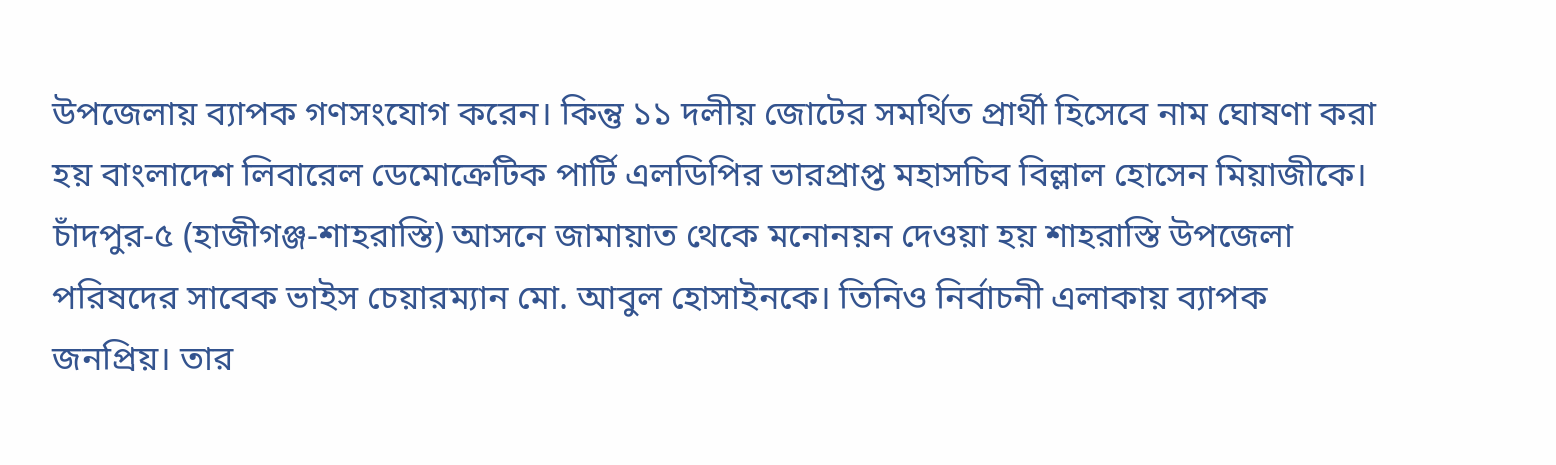উপজেলায় ব্যাপক গণসংযোগ করেন। কিন্তু ১১ দলীয় জোটের সমর্থিত প্রার্থী হিসেবে নাম ঘোষণা করা হয় বাংলাদেশ লিবারেল ডেমোক্রেটিক পার্টি এলডিপির ভারপ্রাপ্ত মহাসচিব বিল্লাল হোসেন মিয়াজীকে।
চাঁদপুর-৫ (হাজীগঞ্জ-শাহরাস্তি) আসনে জামায়াত থেকে মনোনয়ন দেওয়া হয় শাহরাস্তি উপজেলা পরিষদের সাবেক ভাইস চেয়ারম্যান মো. আবুল হোসাইনকে। তিনিও নির্বাচনী এলাকায় ব্যাপক জনপ্রিয়। তার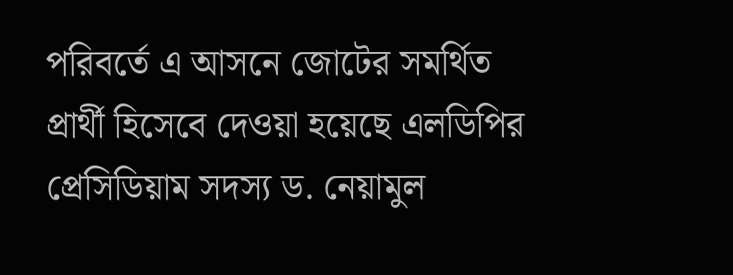পরিবর্তে এ আসনে জোটের সমর্থিত প্রার্থী হিসেবে দেওয়া হয়েছে এলডিপির প্রেসিডিয়াম সদস্য ড. নেয়ামুল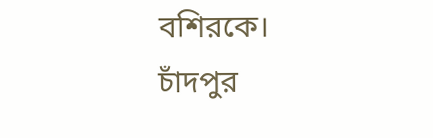বশিরকে।
চাঁদপুর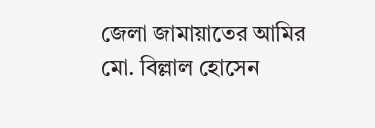জেলা জামায়াতের আমির মো. বিল্লাল হোসেন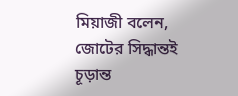মিয়াজী বলেন, জোটের সিদ্ধান্তই চূড়ান্ত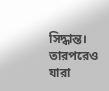সিদ্ধান্ত। তারপরেও যারা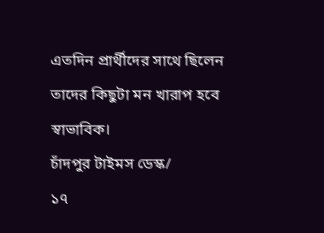এতদিন প্রার্থীদের সাথে ছিলেন তাদের কিছুটা মন খারাপ হবে স্বাভাবিক।
চাঁদপুর টাইমস ডেস্ক/
১৭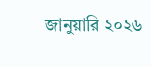জানুয়ারি ২০২৬